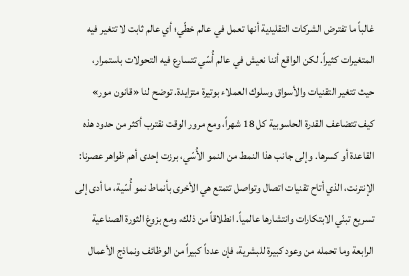غالباً ما تفترض الشركات التقليدية أنها تعمل في عالم خطّي؛ أي عالم ثابت لا تتغير فيه المتغيرات كثيراً. لكن الواقع أننا نعيش في عالم أُسّي تتسارع فيه التحولات باستمرار، حيث تتغير التقنيات والأسواق وسلوك العملاء بوتيرة متزايدة. توضح لنا «قانون مور» كيف تتضاعف القدرة الحاسوبية كل 18 شهراً، ومع مرور الوقت نقترب أكثر من حدود هذه القاعدة أو كسرها. وإلى جانب هذا النمط من النمو الأُسّي، برزت إحدى أهم ظواهر عصرنا: الإنترنت، الذي أتاح تقنيات اتصال وتواصل تتمتع هي الأخرى بأنماط نمو أُسّية، ما أدى إلى تسريع تبنّي الابتكارات وانتشارها عالمياً. انطلاقاً من ذلك، ومع بزوغ الثورة الصناعية الرابعة وما تحمله من وعود كبيرة للبشرية، فإن عدداً كبيراً من الوظائف ونماذج الأعمال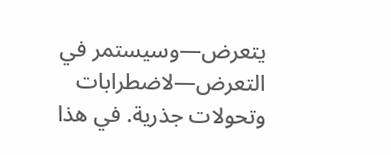يتعرض—وسيستمر في التعرض—لاضطرابات وتحولات جذرية. في هذا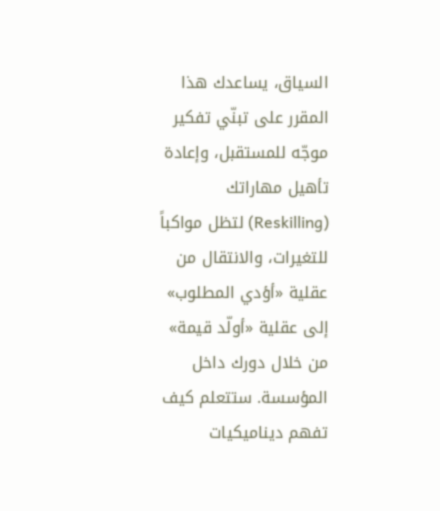السياق، يساعدك هذا المقرر على تبنّي تفكير موجّه للمستقبل، وإعادة تأهيل مهاراتك (Reskilling) لتظل مواكباً للتغيرات، والانتقال من عقلية «أؤدي المطلوب» إلى عقلية «أولّد قيمة» من خلال دورك داخل المؤسسة. ستتعلم كيف تفهم ديناميكيات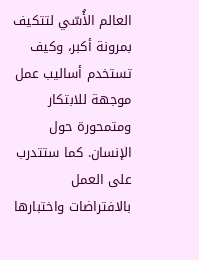العالم الأُسّي لتتكيف بمرونة أكبر، وكيف تستخدم أساليب عمل موجهة للابتكار ومتمحورة حول الإنسان. كما ستتدرب على العمل بالافتراضات واختبارها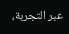عبر التجربة،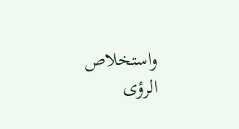واستخلاص الرؤى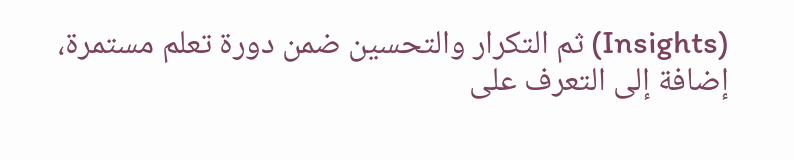(Insights) ثم التكرار والتحسين ضمن دورة تعلم مستمرة، إضافة إلى التعرف على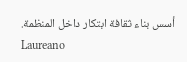أسس بناء ثقافة ابتكار داخل المنظمة.
Laureano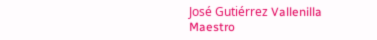José Gutiérrez Vallenilla
Maestro